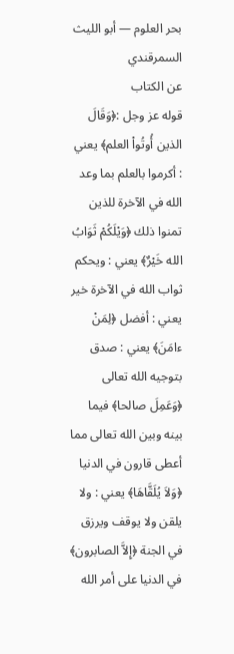بحر العلوم — أبو الليث السمرقندي
عن الكتاب
قوله عز وجل :﴿وَقَالَ الذين أُوتُواْ العلم﴾ يعني : أكرموا بالعلم بما وعد الله في الآخرة للذين تمنوا ذلك ﴿وَيْلَكُمْ ثَوَابُ الله خَيْرٌ﴾ يعني : ويحكم ثواب الله في الآخرة خير يعني : أفضل ﴿لِمَنْ ءامَنَ﴾ يعني : صدق بتوجيه الله تعالى ﴿وَعَمِلَ صالحا﴾ فيما بينه وبين الله تعالى مما أعطى قارون في الدنيا ﴿وَلاَ يُلَقَّاهَا﴾ يعني : ولا يلقن ولا يوقف ويرزق في الجنة ﴿إِلاَّ الصابرون﴾ في الدنيا على أمر الله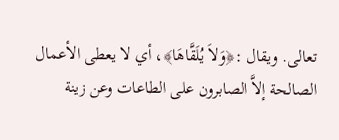تعالى. ويقال :﴿وَلاَ يُلَقَّاهَا﴾، أي لا يعطى الأعمال الصالحة إلاَّ الصابرون على الطاعات وعن زينة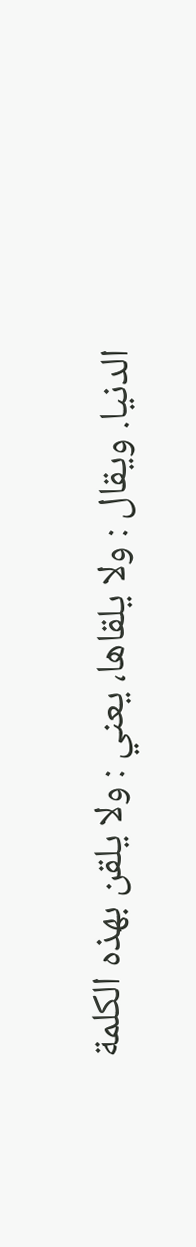الدنيا. ويقال : ولا يلقاها، يعني : ولا يلقن بهذه الكلمة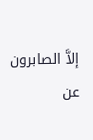إلاَّ الصابرون عن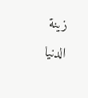زينة الدنيا